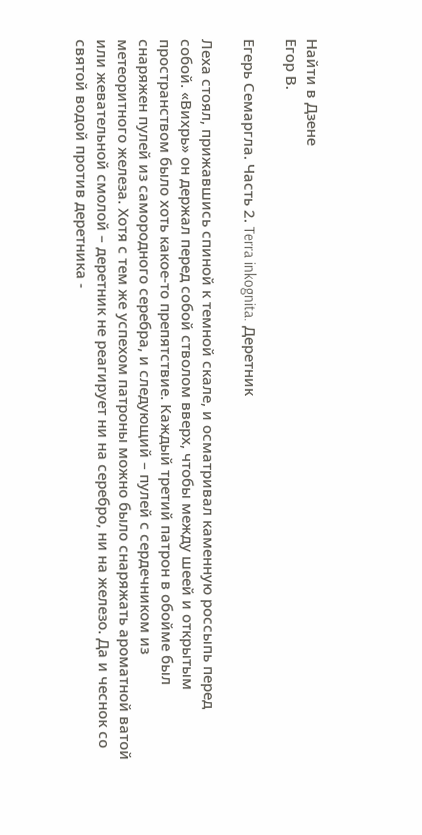Найти в Дзене
Егор В.

Егерь Семаргла. Часть 2. Terra inkognita. Деретник

Леха стоял, прижавшись спиной к темной скале, и осматривал каменную россыпь перед собой. «Вихрь» он держал перед собой стволом вверх, чтобы между шеей и открытым пространством было хоть какое-то препятствие. Каждый третий патрон в обойме был снаряжен пулей из самородного серебра, и следующий – пулей с сердечником из метеоритного железа. Хотя с тем же успехом патроны можно было снаряжать ароматной ватой или жевательной смолой – деретник не реагирует ни на серебро, ни на железо. Да и чеснок со святой водой против деретника -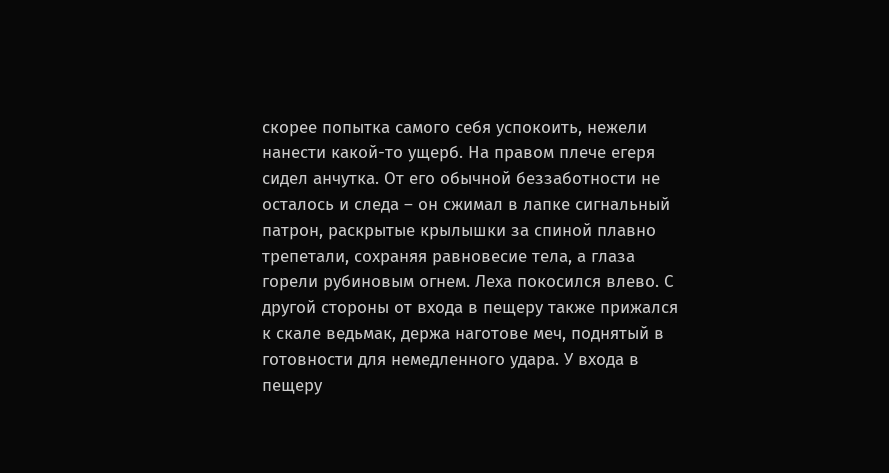скорее попытка самого себя успокоить, нежели нанести какой-то ущерб. На правом плече егеря сидел анчутка. От его обычной беззаботности не осталось и следа – он сжимал в лапке сигнальный патрон, раскрытые крылышки за спиной плавно трепетали, сохраняя равновесие тела, а глаза горели рубиновым огнем. Леха покосился влево. С другой стороны от входа в пещеру также прижался к скале ведьмак, держа наготове меч, поднятый в готовности для немедленного удара. У входа в пещеру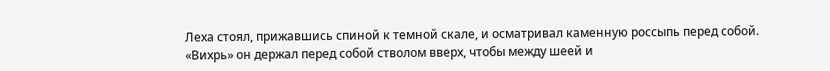Леха стоял, прижавшись спиной к темной скале, и осматривал каменную россыпь перед собой. «Вихрь» он держал перед собой стволом вверх, чтобы между шеей и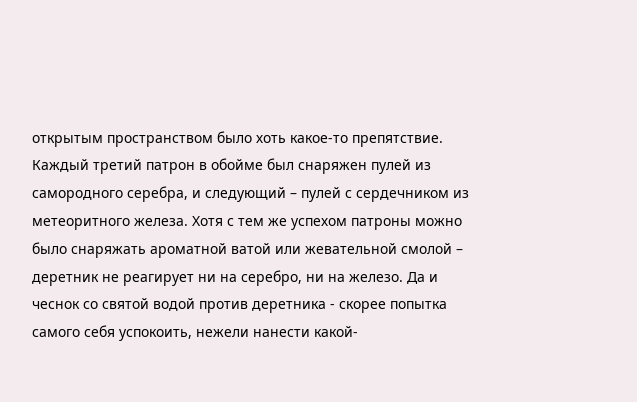открытым пространством было хоть какое-то препятствие. Каждый третий патрон в обойме был снаряжен пулей из самородного серебра, и следующий – пулей с сердечником из метеоритного железа. Хотя с тем же успехом патроны можно было снаряжать ароматной ватой или жевательной смолой – деретник не реагирует ни на серебро, ни на железо. Да и чеснок со святой водой против деретника - скорее попытка самого себя успокоить, нежели нанести какой-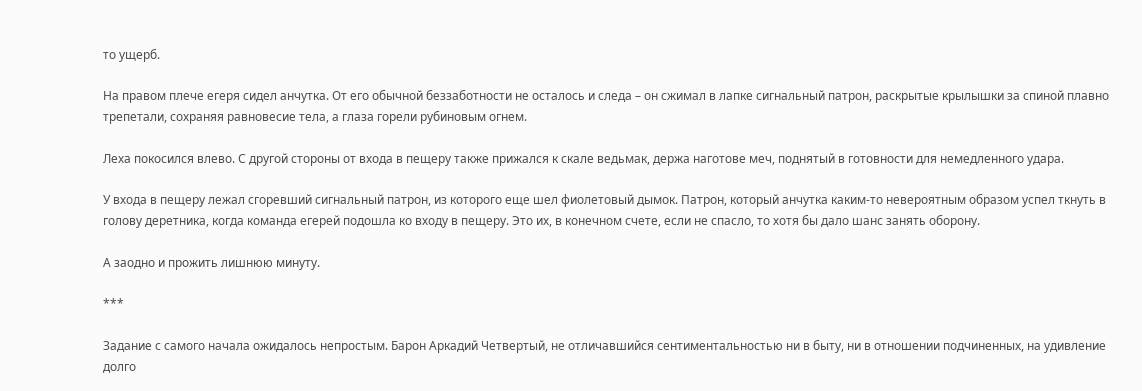то ущерб.

На правом плече егеря сидел анчутка. От его обычной беззаботности не осталось и следа – он сжимал в лапке сигнальный патрон, раскрытые крылышки за спиной плавно трепетали, сохраняя равновесие тела, а глаза горели рубиновым огнем.

Леха покосился влево. С другой стороны от входа в пещеру также прижался к скале ведьмак, держа наготове меч, поднятый в готовности для немедленного удара.

У входа в пещеру лежал сгоревший сигнальный патрон, из которого еще шел фиолетовый дымок. Патрон, который анчутка каким-то невероятным образом успел ткнуть в голову деретника, когда команда егерей подошла ко входу в пещеру. Это их, в конечном счете, если не спасло, то хотя бы дало шанс занять оборону.

А заодно и прожить лишнюю минуту.

***

Задание с самого начала ожидалось непростым. Барон Аркадий Четвертый, не отличавшийся сентиментальностью ни в быту, ни в отношении подчиненных, на удивление долго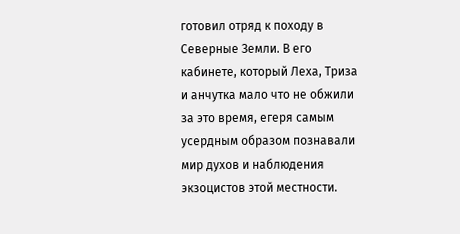готовил отряд к походу в Северные Земли. В его кабинете, который Леха, Триза и анчутка мало что не обжили за это время, егеря самым усердным образом познавали мир духов и наблюдения экзоцистов этой местности.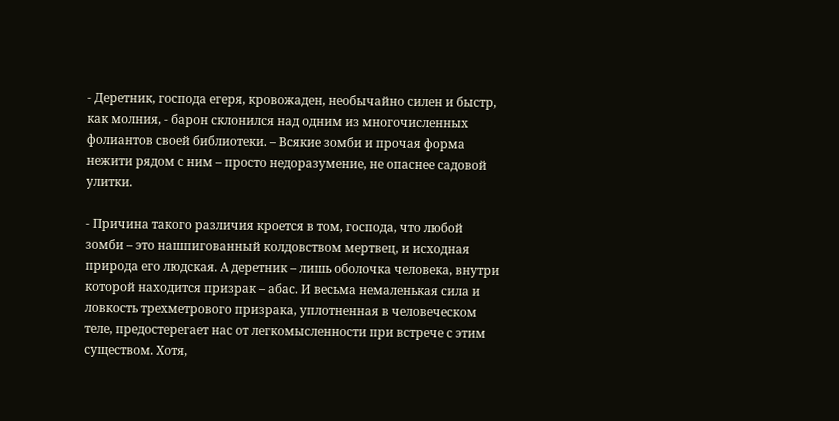- Деретник, господа егеря, кровожаден, необычайно силен и быстр, как молния, - барон склонился над одним из многочисленных фолиантов своей библиотеки. – Всякие зомби и прочая форма нежити рядом с ним – просто недоразумение, не опаснее садовой улитки.

- Причина такого различия кроется в том, господа, что любой зомби – это нашпигованный колдовством мертвец, и исходная природа его людская. А деретник – лишь оболочка человека, внутри которой находится призрак – абас. И весьма немаленькая сила и ловкость трехметрового призрака, уплотненная в человеческом теле, предостерегает нас от легкомысленности при встрече с этим существом. Хотя,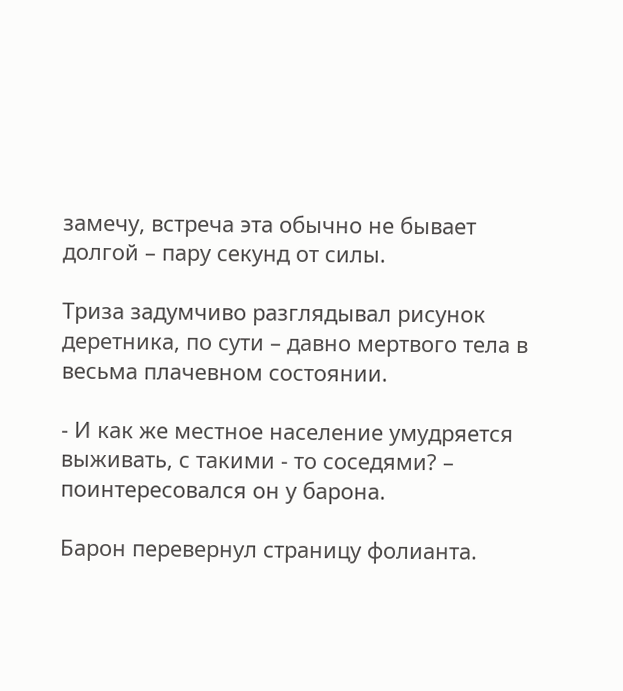замечу, встреча эта обычно не бывает долгой – пару секунд от силы.

Триза задумчиво разглядывал рисунок деретника, по сути – давно мертвого тела в весьма плачевном состоянии.

- И как же местное население умудряется выживать, с такими - то соседями? – поинтересовался он у барона.

Барон перевернул страницу фолианта.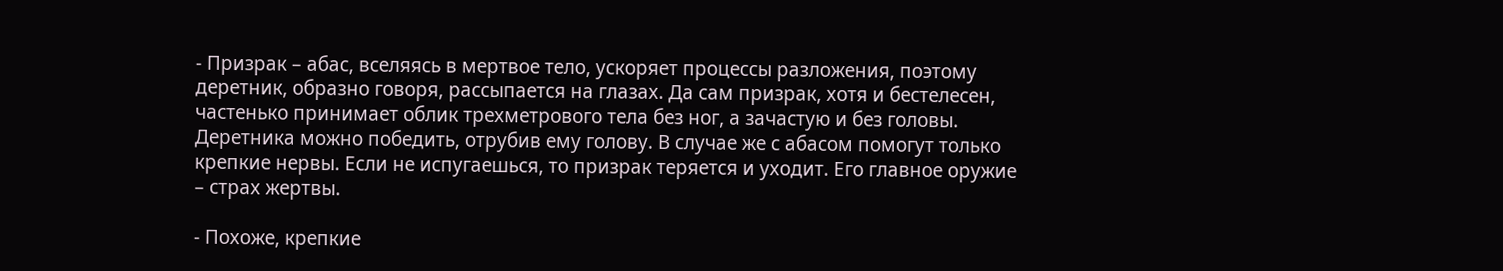- Призрак – абас, вселяясь в мертвое тело, ускоряет процессы разложения, поэтому деретник, образно говоря, рассыпается на глазах. Да сам призрак, хотя и бестелесен, частенько принимает облик трехметрового тела без ног, а зачастую и без головы. Деретника можно победить, отрубив ему голову. В случае же с абасом помогут только крепкие нервы. Если не испугаешься, то призрак теряется и уходит. Его главное оружие – страх жертвы.

- Похоже, крепкие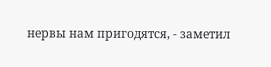нервы нам пригодятся, - заметил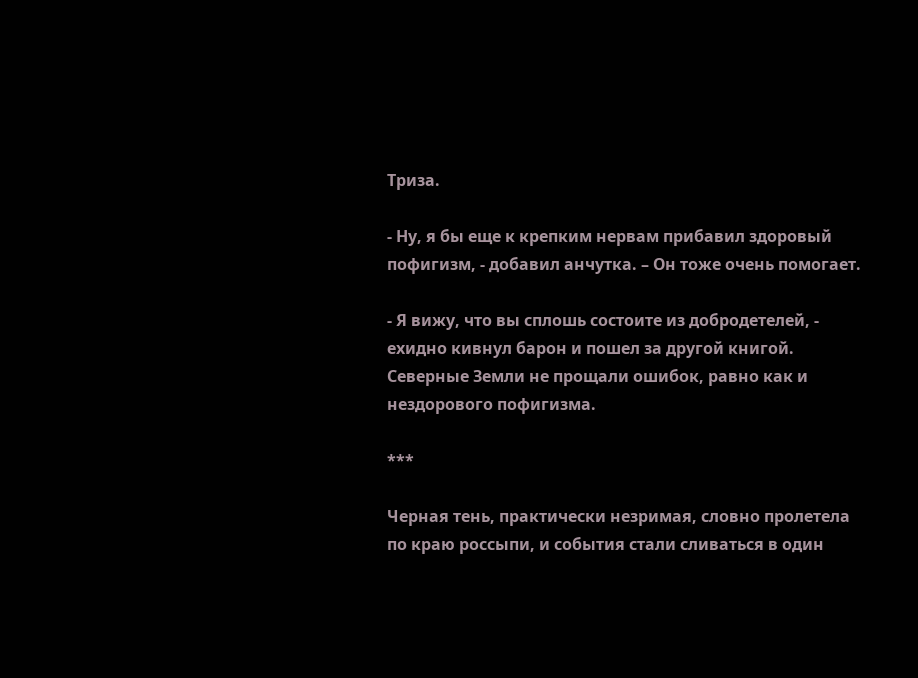Триза.

- Ну, я бы еще к крепким нервам прибавил здоровый пофигизм, - добавил анчутка. – Он тоже очень помогает.

- Я вижу, что вы сплошь состоите из добродетелей, - ехидно кивнул барон и пошел за другой книгой. Северные Земли не прощали ошибок, равно как и нездорового пофигизма.

***

Черная тень, практически незримая, словно пролетела по краю россыпи, и события стали сливаться в один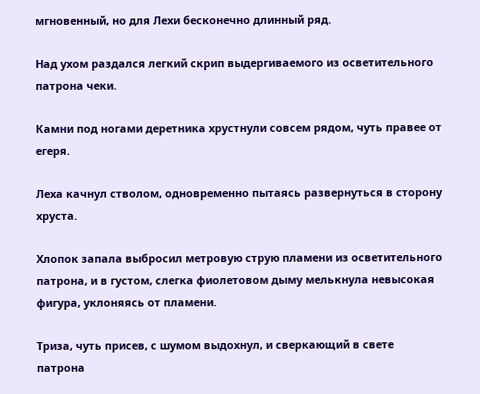мгновенный, но для Лехи бесконечно длинный ряд.

Над ухом раздался легкий скрип выдергиваемого из осветительного патрона чеки.

Камни под ногами деретника хрустнули совсем рядом, чуть правее от егеря.

Леха качнул стволом, одновременно пытаясь развернуться в сторону хруста.

Хлопок запала выбросил метровую струю пламени из осветительного патрона, и в густом, слегка фиолетовом дыму мелькнула невысокая фигура, уклоняясь от пламени.

Триза, чуть присев, с шумом выдохнул, и сверкающий в свете патрона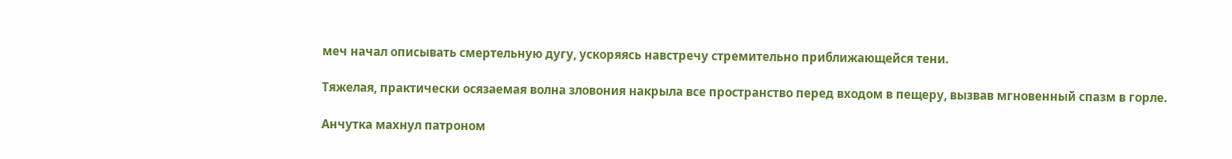меч начал описывать смертельную дугу, ускоряясь навстречу стремительно приближающейся тени.

Тяжелая, практически осязаемая волна зловония накрыла все пространство перед входом в пещеру, вызвав мгновенный спазм в горле.

Анчутка махнул патроном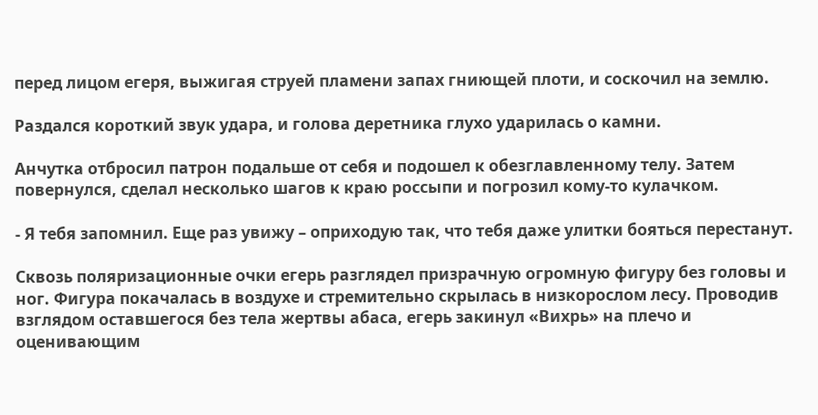перед лицом егеря, выжигая струей пламени запах гниющей плоти, и соскочил на землю.

Раздался короткий звук удара, и голова деретника глухо ударилась о камни.

Анчутка отбросил патрон подальше от себя и подошел к обезглавленному телу. Затем повернулся, сделал несколько шагов к краю россыпи и погрозил кому-то кулачком.

- Я тебя запомнил. Еще раз увижу – оприходую так, что тебя даже улитки бояться перестанут.

Сквозь поляризационные очки егерь разглядел призрачную огромную фигуру без головы и ног. Фигура покачалась в воздухе и стремительно скрылась в низкорослом лесу. Проводив взглядом оставшегося без тела жертвы абаса, егерь закинул «Вихрь» на плечо и оценивающим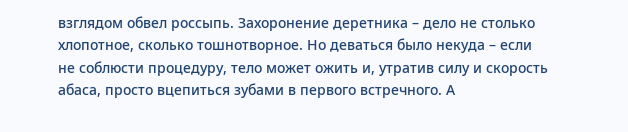взглядом обвел россыпь. Захоронение деретника – дело не столько хлопотное, сколько тошнотворное. Но деваться было некуда – если не соблюсти процедуру, тело может ожить и, утратив силу и скорость абаса, просто вцепиться зубами в первого встречного. А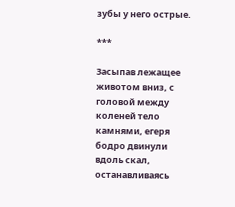зубы у него острые.

***

Засыпав лежащее животом вниз, с головой между коленей тело камнями, егеря бодро двинули вдоль скал, останавливаясь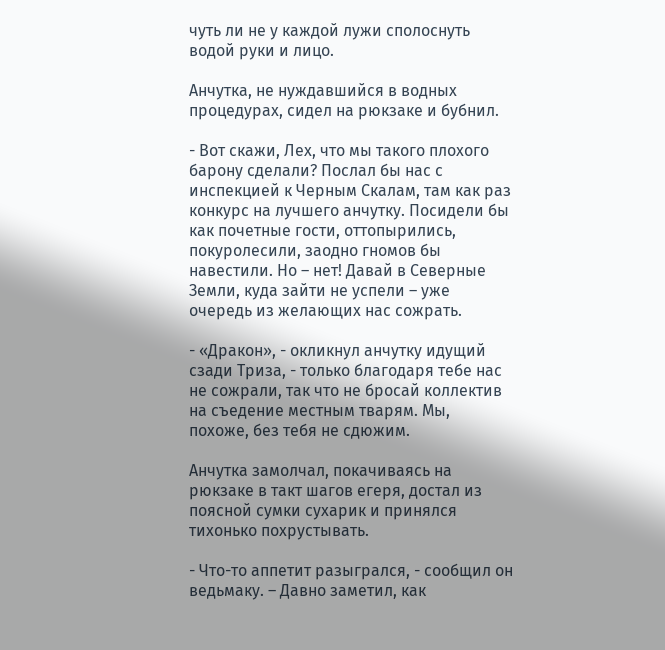чуть ли не у каждой лужи сполоснуть водой руки и лицо.

Анчутка, не нуждавшийся в водных процедурах, сидел на рюкзаке и бубнил.

- Вот скажи, Лех, что мы такого плохого барону сделали? Послал бы нас с инспекцией к Черным Скалам, там как раз конкурс на лучшего анчутку. Посидели бы как почетные гости, оттопырились, покуролесили, заодно гномов бы навестили. Но – нет! Давай в Северные Земли, куда зайти не успели – уже очередь из желающих нас сожрать.

- «Дракон», - окликнул анчутку идущий сзади Триза, - только благодаря тебе нас не сожрали, так что не бросай коллектив на съедение местным тварям. Мы, похоже, без тебя не сдюжим.

Анчутка замолчал, покачиваясь на рюкзаке в такт шагов егеря, достал из поясной сумки сухарик и принялся тихонько похрустывать.

- Что-то аппетит разыгрался, - сообщил он ведьмаку. – Давно заметил, как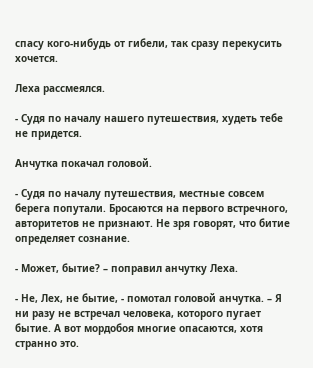спасу кого-нибудь от гибели, так сразу перекусить хочется.

Леха рассмеялся.

- Судя по началу нашего путешествия, худеть тебе не придется.

Анчутка покачал головой.

- Судя по началу путешествия, местные совсем берега попутали. Бросаются на первого встречного, авторитетов не признают. Не зря говорят, что битие определяет сознание.

- Может, бытие? – поправил анчутку Леха.

- Не, Лех, не бытие, - помотал головой анчутка. – Я ни разу не встречал человека, которого пугает бытие. А вот мордобоя многие опасаются, хотя странно это.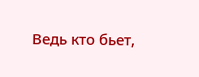Ведь кто бьет,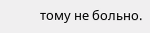тому не больно.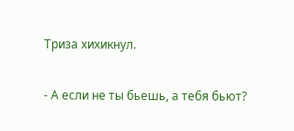Триза хихикнул.

- А если не ты бьешь, а тебя бьют?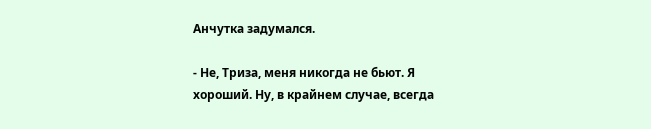Анчутка задумался.

- Не, Триза, меня никогда не бьют. Я хороший. Ну, в крайнем случае, всегда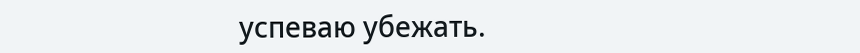успеваю убежать.